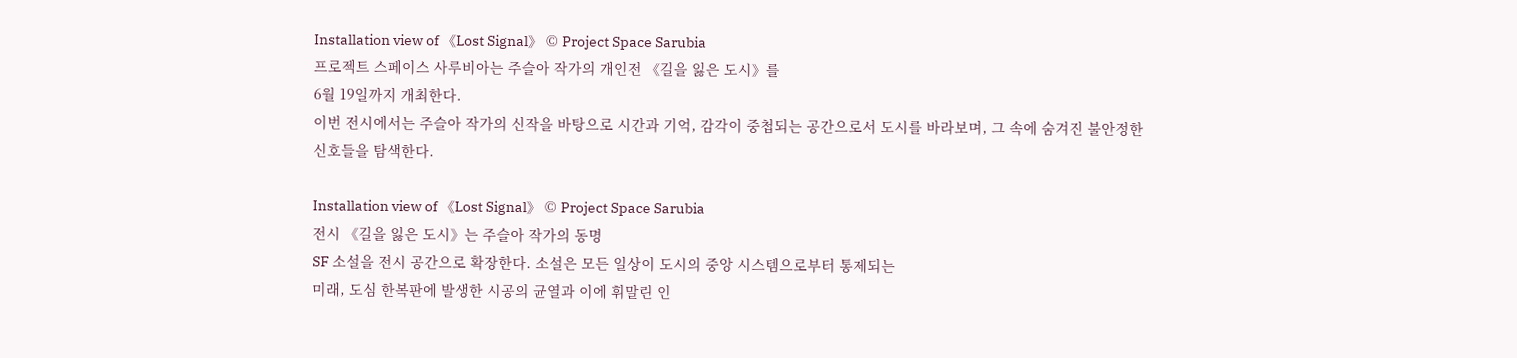Installation view of 《Lost Signal》 © Project Space Sarubia
프로젝트 스페이스 사루비아는 주슬아 작가의 개인전 《길을 잃은 도시》를
6월 19일까지 개최한다.
이번 전시에서는 주슬아 작가의 신작을 바탕으로 시간과 기억, 감각이 중첩되는 공간으로서 도시를 바라보며, 그 속에 숨겨진 불안정한
신호들을 탐색한다.

Installation view of 《Lost Signal》 © Project Space Sarubia
전시 《길을 잃은 도시》는 주슬아 작가의 동명
SF 소설을 전시 공간으로 확장한다. 소설은 모든 일상이 도시의 중앙 시스템으로부터 통제되는
미래, 도심 한복판에 발생한 시공의 균열과 이에 휘말린 인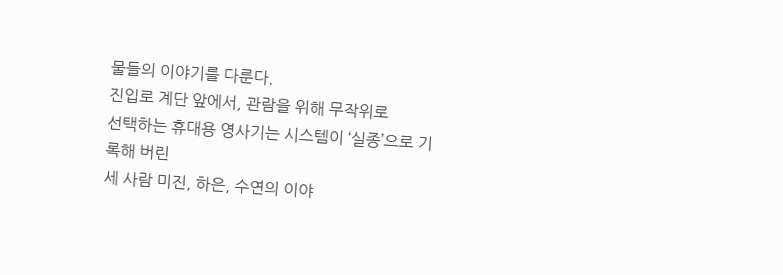물들의 이야기를 다룬다.
진입로 계단 앞에서, 관람을 위해 무작위로
선택하는 휴대용 영사기는 시스템이 ‘실종’으로 기록해 버린
세 사람 미진, 하은, 수연의 이야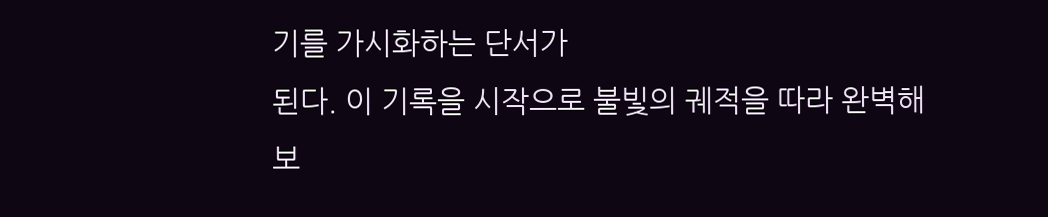기를 가시화하는 단서가
된다. 이 기록을 시작으로 불빛의 궤적을 따라 완벽해 보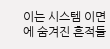이는 시스템 이면에 숨겨진 흔적들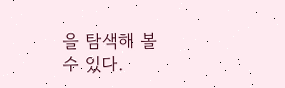을 탐색해 볼
수 있다.